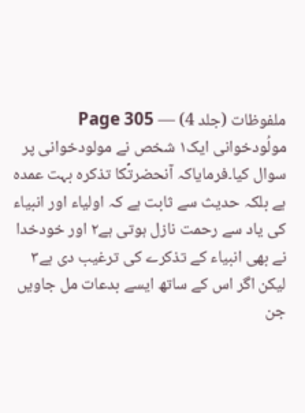ملفوظات (جلد 4) — Page 305
مولُودخوانی ایک۱ شخص نے مولودخوانی پر سوال کیا۔فرمایاکہ آنحضرتؐکا تذکرہ بہت عمدہ ہے بلکہ حدیث سے ثابت ہے کہ اولیاء اور انبیاء کی یاد سے رحمت نازل ہوتی ہے۲ اور خودخدا نے بھی انبیاء کے تذکرے کی ترغیب دی ہے۳ لیکن اگر اس کے ساتھ ایسے بدعات مل جاویں جن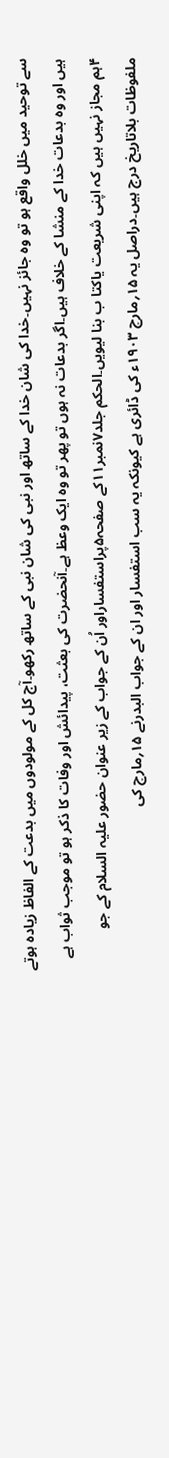سے توحید میں خلل واقع ہو تو وہ جائز نہیں۔خدا کی شان خدا کے ساتھ اور نبی کی شان نبی کے ساتھ رکھو۔آج کل کے مولودوں میں بدعت کے الفاظ زیادہ ہوتے ہیں اور وہ بدعات خدا کے منشا کے خلاف ہیں۔اگر بدعات نہ ہوں تو پھر تو وہ ایک وعظ ہے۔آنحضرت کی بعثت، پیدائش اور وفات کا ذکر ہو تو موجب ثواب ہے ۴ہم مجاز نہیں ہیں کہ اپنی شریعت یاکتا ب بنا لیویں۔الحکم جلد۷نمبر۱۱کے صفحہ۵پراستفساراور اُن کے جواب کے زیر عنوان حضور علیہ السلام کے جو ملفوظات بلاتاریخ درج ہیں۔دراصل یہ ۱۵؍مارچ ۱۹۰۳ء کی ڈائری ہے کیونکہ یہ سب استفسار اور ان کے جواب البدرنے ۱۵؍مارچ کی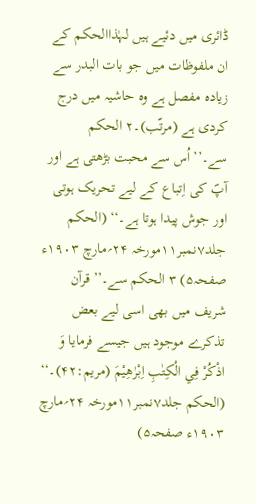ڈائری میں دئیے ہیں لہٰذاالحکم کے ان ملفوظات میں جو بات البدر سے زیادہ مفصل ہے وہ حاشیہ میں درج کردی ہے (مرتّب)۔۲ الحکم سے۔’’اُس سے محبت بڑھتی ہے اور آپؐ کی اِتباع کے لیے تحریک ہوتی اور جوش پیدا ہوتا ہے۔‘‘ (الحکم جلد۷نمبر۱۱مورخہ ۲۴؍مارچ ۱۹۰۳ء صفحہ۵) ۳ الحکم سے۔’’ قرآن شریف میں بھی اسی لیے بعض تذکرے موجود ہیں جیسے فرمایا وَ اذْكُرْ فِي الْكِتٰبِ اِبْرٰهِيْمَ (مریم:۴۲)۔‘‘ (الحکم جلد۷نمبر۱۱مورخہ ۲۴؍مارچ ۱۹۰۳ء صفحہ۵)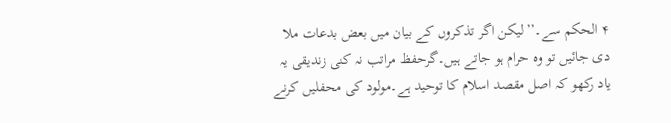۴ الحکم سے۔’’لیکن اگر تذکروں کے بیان میں بعض بدعات ملا دی جائیں تو وہ حرام ہو جاتے ہیں۔گرحفظ مراتب نہ کنی زندیقی یہ یاد رکھو کہ اصل مقصد اسلام کا توحید ہے۔مولود کی محفلیں کرنے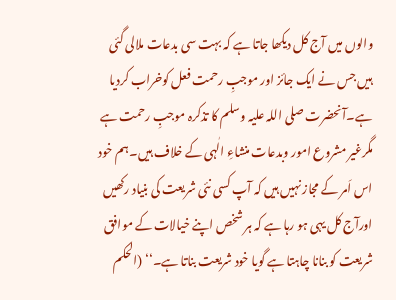والوں میں آج کل دیکھا جاتا ہے کہ بہت سی بدعات ملالی گئی ہیں جس نے ایک جائز اور موجبِ رحمت فعل کوخراب کردیا ہے۔آنحضرت صلی اللہ علیہ وسلم کا تذکرہ موجبِ رحمت ہے مگرغیر مشروع امور وبدعات منشاءِ الٰہی کے خلاف ہیں۔ہم خود اس اَمر کے مجاز نہیں ہیں کہ آپ کسی نئی شریعت کی بنیاد رکھیں اورآج کل یہی ہو رہا ہے کہ ہر شخص اپنے خیالات کے موافق شریعت کو بنانا چاہتا ہے گویا خود شریعت بناتا ہے۔‘‘ (الحکم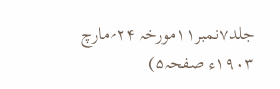جلد۷نمبر۱۱مورخہ ۲۴؍مارچ ۱۹۰۳ء صفحہ۵)